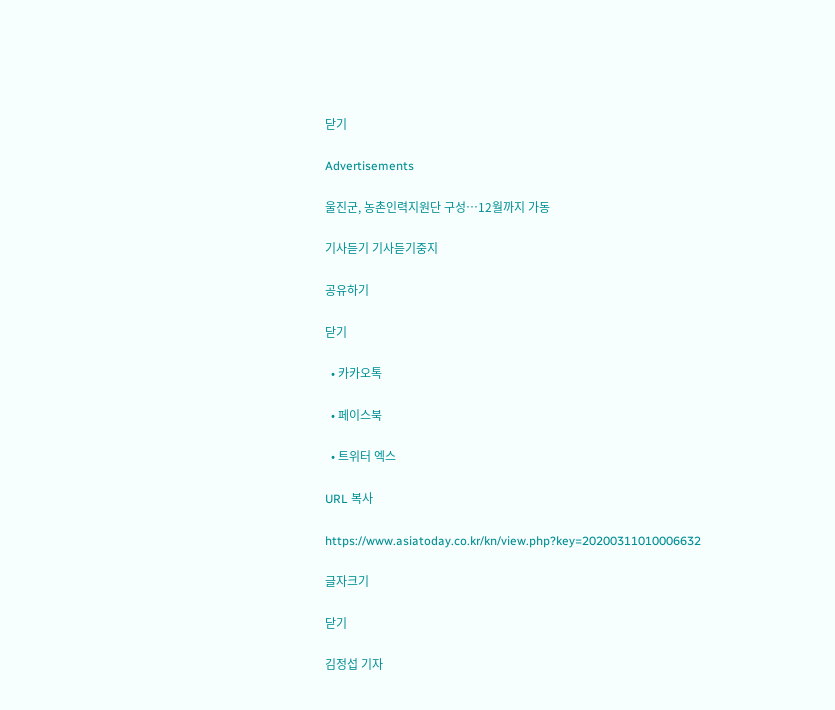닫기

Advertisements

울진군, 농촌인력지원단 구성…12월까지 가동

기사듣기 기사듣기중지

공유하기

닫기

  • 카카오톡

  • 페이스북

  • 트위터 엑스

URL 복사

https://www.asiatoday.co.kr/kn/view.php?key=20200311010006632

글자크기

닫기

김정섭 기자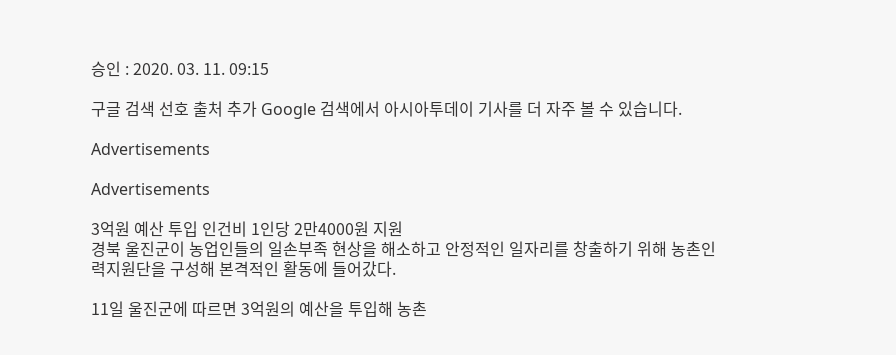승인 : 2020. 03. 11. 09:15

구글 검색 선호 출처 추가 Google 검색에서 아시아투데이 기사를 더 자주 볼 수 있습니다.

Advertisements

Advertisements

3억원 예산 투입 인건비 1인당 2만4000원 지원
경북 울진군이 농업인들의 일손부족 현상을 해소하고 안정적인 일자리를 창출하기 위해 농촌인력지원단을 구성해 본격적인 활동에 들어갔다.

11일 울진군에 따르면 3억원의 예산을 투입해 농촌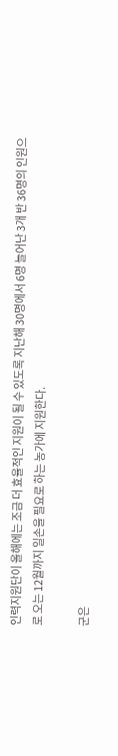인력지원단이 올해에는 조금 더 효율적인 지원이 될 수 있도록 지난해 30명에서 6명 늘어난 3개 반 36명의 인원으로 오는 12월까지 일손을 필요로 하는 농가에 지원한다.

군은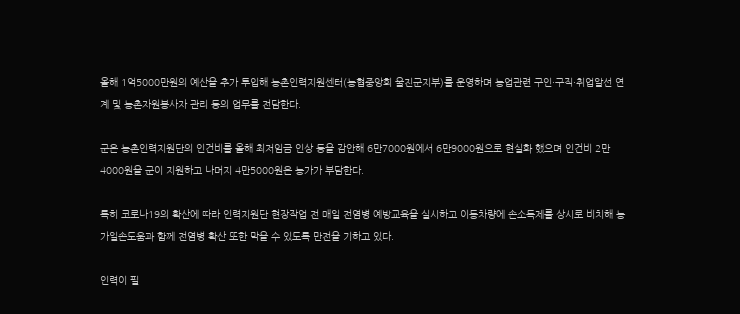올해 1억5000만원의 예산을 추가 투입해 농촌인력지원센터(농협중앙회 울진군지부)를 운영하며 농업관련 구인·구직·취업알선 연계 및 농촌자원봉사자 관리 등의 업무를 전담한다.

군은 농촌인력지원단의 인건비를 올해 최저임금 인상 등을 감안해 6만7000원에서 6만9000원으로 현실화 했으며 인건비 2만4000원을 군이 지원하고 나머지 4만5000원은 농가가 부담한다.

특히 코로나19의 확산에 따라 인력지원단 현장작업 전 매일 전염병 예방교육을 실시하고 이동차량에 손소독제를 상시로 비치해 농가일손도움과 함께 전염병 확산 또한 막을 수 있도록 만전을 기하고 있다.

인력이 필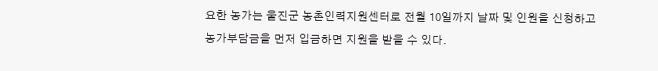요한 농가는 울진군 농촌인력지원센터로 전월 10일까지 날짜 및 인원을 신청하고 농가부담금을 먼저 입금하면 지원을 받을 수 있다.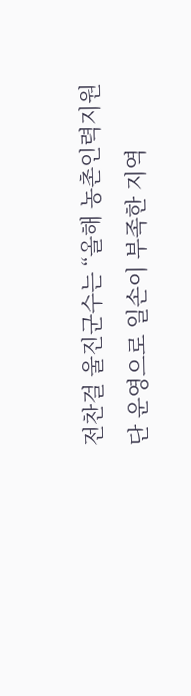전찬걸 울진군수는 “올해 농촌인력지원단 운영으로 일손이 부족한 지역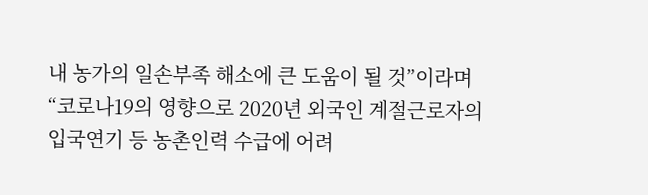내 농가의 일손부족 해소에 큰 도움이 될 것”이라며 “코로나19의 영향으로 2020년 외국인 계절근로자의 입국연기 등 농촌인력 수급에 어려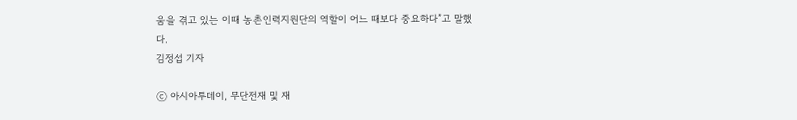움을 겪고 있는 이때 농촌인력지원단의 역할이 어느 때보다 중요하다”고 말했다.
김정섭 기자

ⓒ 아시아투데이, 무단전재 및 재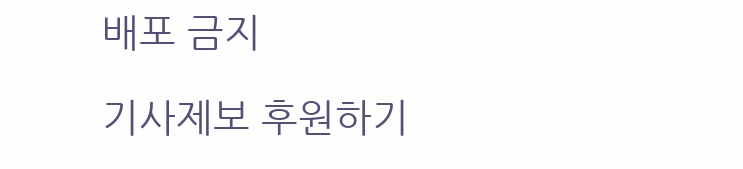배포 금지

기사제보 후원하기